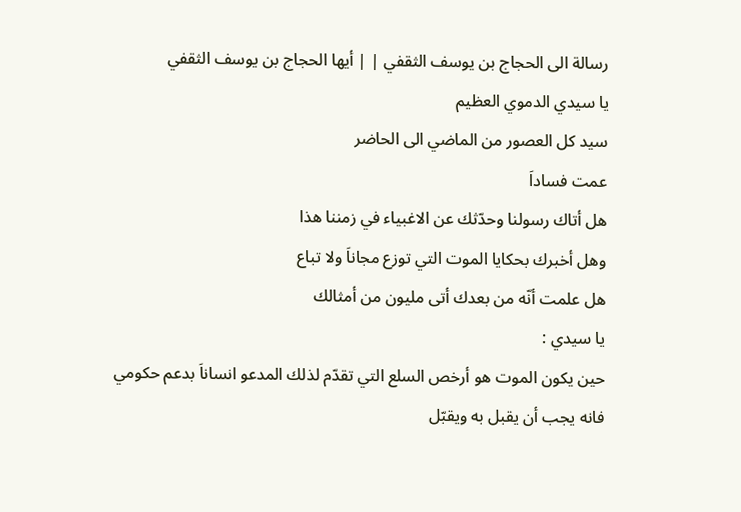رسالة الى الحجاج بن يوسف الثقفي | | أيها الحجاج بن يوسف الثقفي
يا سيدي الدموي العظيم
سيد كل العصور من الماضي الى الحاضر
عمت فساداَ
هل أتاك رسولنا وحدّثك عن الاغبياء في زمننا هذا
وهل أخبرك بحكايا الموت التي توزع مجاناَ ولا تباع
هل علمت أنّه من بعدك أتى مليون من أمثالك
يا سيدي :
حين يكون الموت هو أرخص السلع التي تقدّم لذلك المدعو انساناَ بدعم حكومي فانه يجب أن يقبل به ويقبّل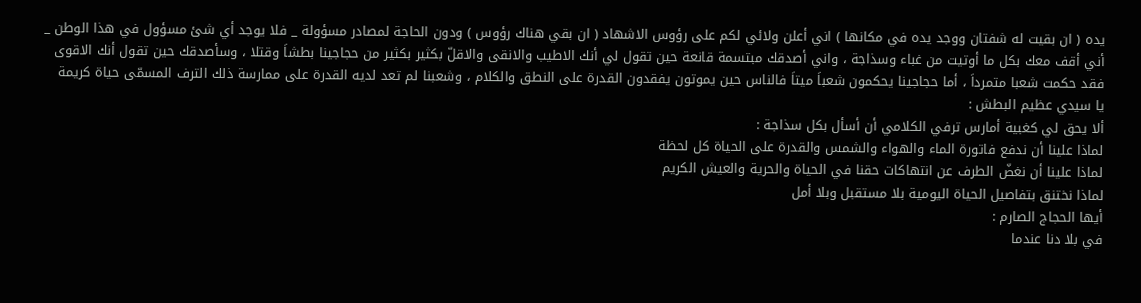يده ( ان بقيت له شفتان ووجد يده في مكانها ) اني أعلن ولائي لكم على رؤوس الاشهاد ( ان بقي هناك رؤوس ) ودون الحاجة لمصادر مسؤولة _ فلا يوجد أي شئ مسؤول في هذا الوطن _ أني أقف معك بكل ما أوتيت من غباء وسذاجة ، واني أصدقك مبتسمة قانعة حين تقول لي أنك الاطيب والانقى والاقلّ بكثير بكثير من حجاجينا بطشاَ وقتلا ، وسأصدقك حين تقول أنك الاقوى فقد حكمت شعبا متمرداَ ، أما حجاجينا يحكمون شعباَ ميتاَ فالناس حين يموتون يفقدون القدرة على النطق والكلام ، وشعبنا لم تعد لديه القدرة على ممارسة ذلك الترف المسمّى حياة كريمة
يا سيدي عظيم البطش :
ألا يحق لي كغبية أمارس ترفي الكلامي أن أسأل بكل سذاجة :
لماذا علينا أن ندفع فاتورة الماء والهواء والشمس والقدرة على الحياة كل لحظة
لماذا علينا أن نغضّ الطرف عن انتهاكات حقنا في الحياة والحرية والعيش الكريم
لماذا نختنق بتفاصيل الحياة اليومية بلا مستقبل وبلا أمل
أيها الحجاج الصارم :
في بلا دنا عندما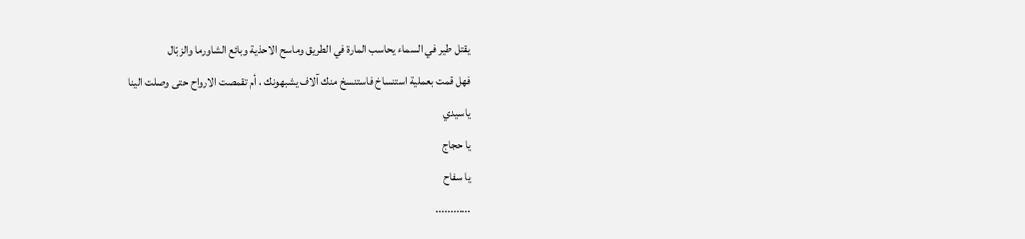يقتل طير في السماء يحاسب المارة في الطريق وماسح الاحذية وبائع الشاورما والزبّال
فهل قمت بعملية استنساخ فاستنسخ منك آلاف يشبهونك ، أم تقمصت الارواح حتى وصلت الينا
ياسيدي
يا حجاج
يا سفاح
............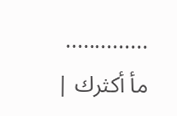..............
مأ أكثرك |